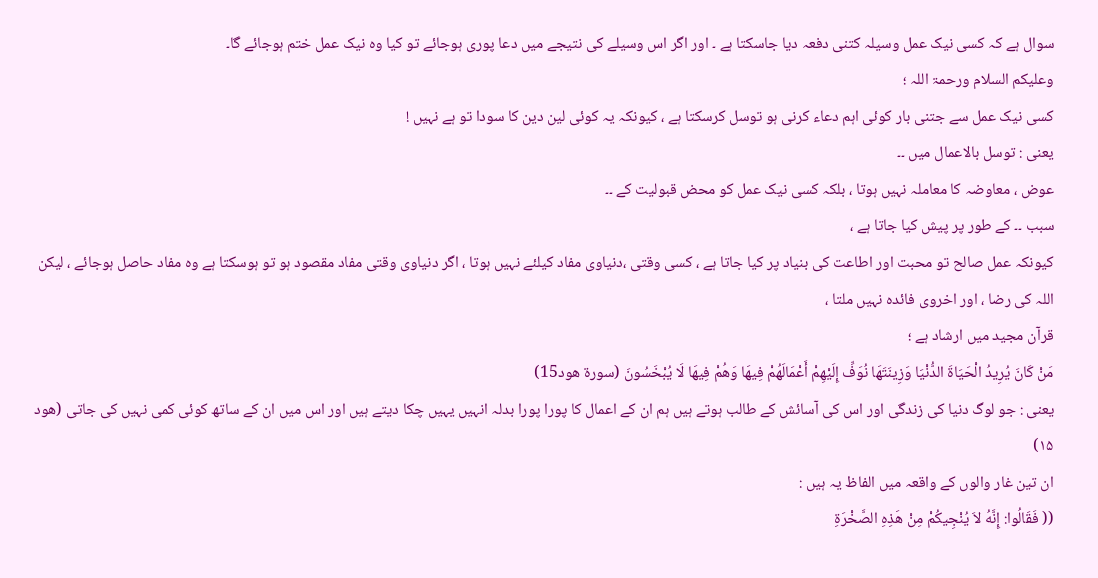سوال ہے کہ کسی نیک عمل وسیلہ کتنی دفعہ دیا جاسکتا ہے ۔ اور اگر اس وسیلے کی نتیجے میں دعا پوری ہوجائے تو کیا وہ نیک عمل ختم ہوجائے گا۔
وعلیکم السلام ورحمۃ اللہ ؛
کسی نیک عمل سے جتنی بار کوئی اہم دعاء کرنی ہو توسل کرسکتا ہے ، کیونکہ یہ کوئی لین دین کا سودا تو ہے نہیں !
یعنی : توسل بالاعمال میں ۔۔
عوض ، معاوضہ کا معاملہ نہیں ہوتا ، بلکہ کسی نیک عمل کو محض قبولیت کے ۔۔
سبب ۔۔ کے طور پر پیش کیا جاتا ہے ،
کیونکہ عمل صالح تو محبت اور اطاعت کی بنیاد پر کیا جاتا ہے ، کسی وقتی ،دنیاوی مفاد کیلئے نہیں ہوتا ، اگر دنیاوی وقتی مفاد مقصود ہو تو ہوسکتا ہے وہ مفاد حاصل ہوجائے ، لیکن اللہ کی رضا ، اور اخروی فائدہ نہیں ملتا ،
قرآن مجید میں ارشاد ہے ؛
مَنْ كَانَ يُرِيدُ الْحَيَاةَ الدُّنْيَا وَزِينَتَهَا نُوَفِّ إِلَيْهِمْ أَعْمَالَهُمْ فِيهَا وَهُمْ فِيهَا لَا يُبْخَسُونَ (سورۃ ھود15)
یعنی : جو لوگ دنیا کی زندگی اور اس کی آسائش کے طالب ہوتے ہیں ہم ان کے اعمال کا پورا پورا بدلہ انہیں یہیں چکا دیتے ہیں اور اس میں ان کے ساتھ کوئی کمی نہیں کی جاتی (ھود ۱۵)
ان تین غار والوں کے واقعہ میں الفاظ یہ ہیں :
(( فَقَالُوا: إِنَّهُ لاَ يُنْجِيكُمْ مِنْ هَذِهِ الصَّخْرَةِ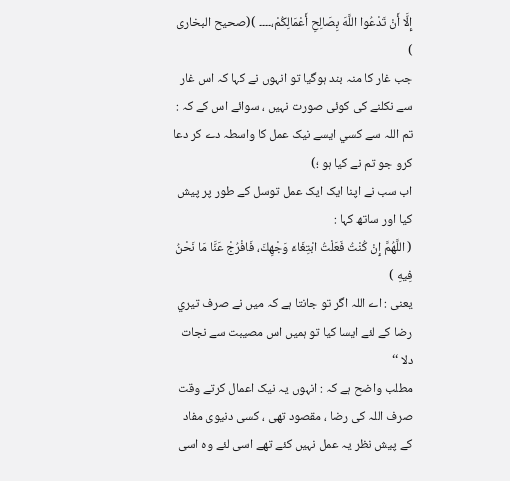إِلَّا أَنْ تَدْعُوا اللَّهَ بِصَالِحِ أَعْمَالِكُمْ،۔۔۔۔ )(صحیح البخاری )
جب غار کا منہ بند ہوگیا تو انہوں نے کہا کہ اس غار سے نکلنے کی کوئی صورت نہیں ، سوائے اس کے کہ : تم اللہ سے کسي ايسے نیک عمل کا واسطہ دے کر دعا کرو جو تم نے کيا ہو ؛)
اب سب نے اپنا ایک ایک عمل توسل کے طور پر پیش کیا اور ساتھ کہا :
( اللَّهُمَّ إِنْ كُنْتُ فَعَلْتُ ابْتِغَاءَ وَجْهِكَ، فَافْرُجْ عَنَّا مَا نَحْنُ فِيهِ )
یعنی : اے اللہ اگر تو جانتا ہے کہ ميں نے صرف تيري رضا کے لئے ايسا کيا تو ہمیں اس مصیبت سے نجات دلا ‘‘
مطلب واضح ہے کہ : انہوں یہ نیک اعمال کرتے وقت صرف اللہ کی رضا ، مقصود تھی ، کسی دنیوی مفاد کے پیش نظر یہ عمل نہیں کئے تھے اسی لئے وہ اسی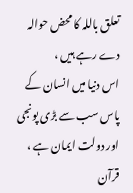تعلق باللہ کا محض حوالہ دے رہے ہیں ،
اس دنیا میں انسان کے پاس سب سے بڑی پونجی اور دولت ایمان ہے ، قرآن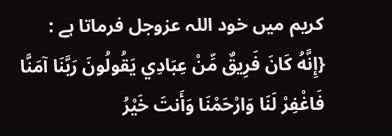کریم میں خود اللہ عزوجل فرماتا ہے :
{إِنَّهُ كَانَ فَرِيقٌ مِّنْ عِبَادِي يَقُولُونَ رَبَّنَا آمَنَّا فَاغْفِرْ لَنَا وَارْحَمْنَا وَأَنتَ خَيْرُ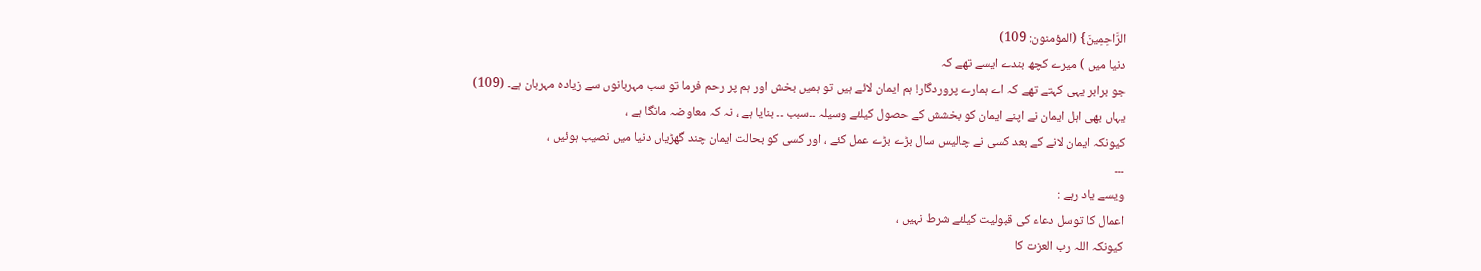الرَّاحِمِينَ} (المؤمنون: 109)
دنیا میں ) میرے کچھ بندے ایسے تھے کہ
جو برابر یہی کہتے تھے کہ اے ہمارے پروردگار! ہم ایمان لائے ہیں تو ہمیں بخش اور ہم پر رحم فرما تو سب مہربانوں سے زیاده مہربان ہے۔ (109)
یہاں بھی اہل ایمان نے اپنے ایمان کو بخشش کے حصول کیلئے وسیلہ ۔۔سبب ۔۔ بنایا ہے ، نہ کہ معاوضہ مانگا ہے ،
کیونکہ ایمان لانے کے بعد کسی نے چالیس سال بڑے بڑے عمل کئے ، اور کسی کو بحالت ایمان چند گھڑیاں دنیا میں نصیب ہوئیں ،
۔۔۔
ویسے یاد رہے :
اعمال کا توسل دعاء کی قبولیت کیلئے شرط نہیں ،
کیونکہ اللہ رب العزت کا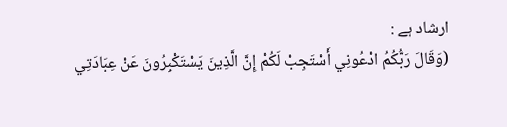ارشاد ہے :
(وَقَالَ رَبُّكُمُ ادْعُونِي أَسْتَجِبْ لَكُمْ إِنَّ الَّذِينَ يَسْتَكْبِرُونَ عَنْ عِبَادَتِي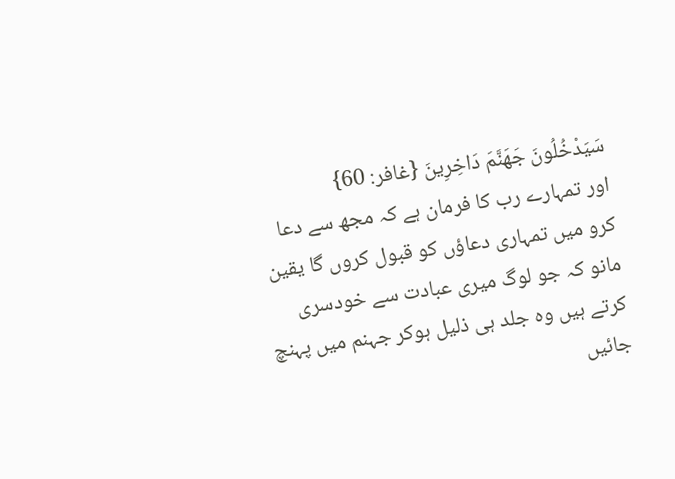سَيَدْخُلُونَ جَهَنَّمَ دَاخِرِينَ {غافر: 60}
اور تمہارے رب کا فرمان ہے کہ مجھ سے دعا کرو میں تمہاری دعاؤں کو قبول کروں گا یقین مانو کہ جو لوگ میری عبادت سے خودسری کرتے ہیں وه جلد ہی ذلیل ہوکر جہنم میں پہنچ جائیں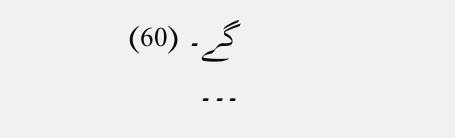گے۔ (60)
۔۔۔